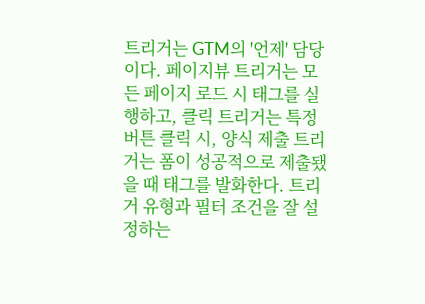트리거는 GTM의 '언제' 담당이다. 페이지뷰 트리거는 모든 페이지 로드 시 태그를 실행하고, 클릭 트리거는 특정 버튼 클릭 시, 양식 제출 트리거는 폼이 성공적으로 제출됐을 때 태그를 발화한다. 트리거 유형과 필터 조건을 잘 설정하는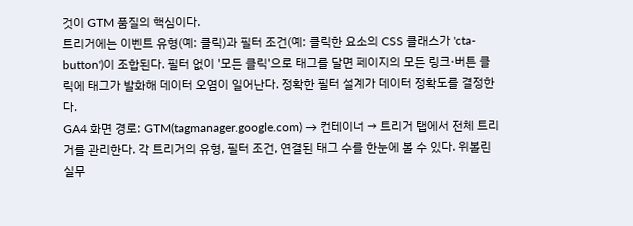것이 GTM 품질의 핵심이다.
트리거에는 이벤트 유형(예: 클릭)과 필터 조건(예: 클릭한 요소의 CSS 클래스가 'cta-button')이 조합된다. 필터 없이 '모든 클릭'으로 태그를 달면 페이지의 모든 링크·버튼 클릭에 태그가 발화해 데이터 오염이 일어난다. 정확한 필터 설계가 데이터 정확도를 결정한다.
GA4 화면 경로: GTM(tagmanager.google.com) → 컨테이너 → 트리거 탭에서 전체 트리거를 관리한다. 각 트리거의 유형, 필터 조건, 연결된 태그 수를 한눈에 볼 수 있다. 위볼린 실무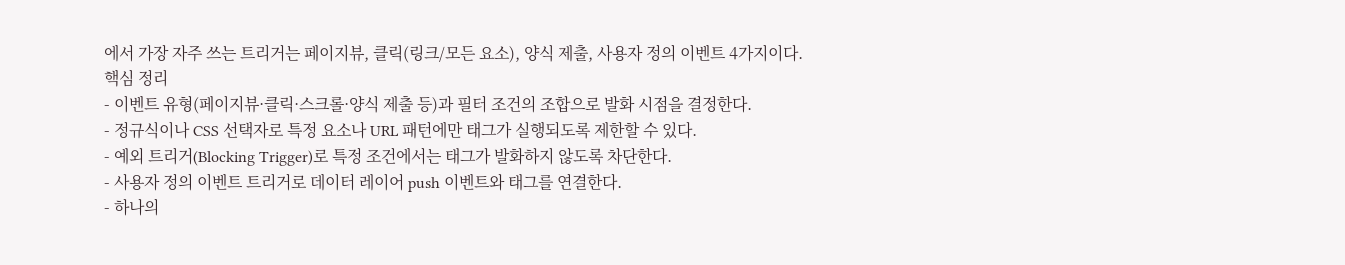에서 가장 자주 쓰는 트리거는 페이지뷰, 클릭(링크/모든 요소), 양식 제출, 사용자 정의 이벤트 4가지이다.
핵심 정리
- 이벤트 유형(페이지뷰·클릭·스크롤·양식 제출 등)과 필터 조건의 조합으로 발화 시점을 결정한다.
- 정규식이나 CSS 선택자로 특정 요소나 URL 패턴에만 태그가 실행되도록 제한할 수 있다.
- 예외 트리거(Blocking Trigger)로 특정 조건에서는 태그가 발화하지 않도록 차단한다.
- 사용자 정의 이벤트 트리거로 데이터 레이어 push 이벤트와 태그를 연결한다.
- 하나의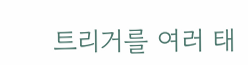트리거를 여러 태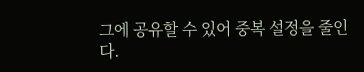그에 공유할 수 있어 중복 설정을 줄인다.